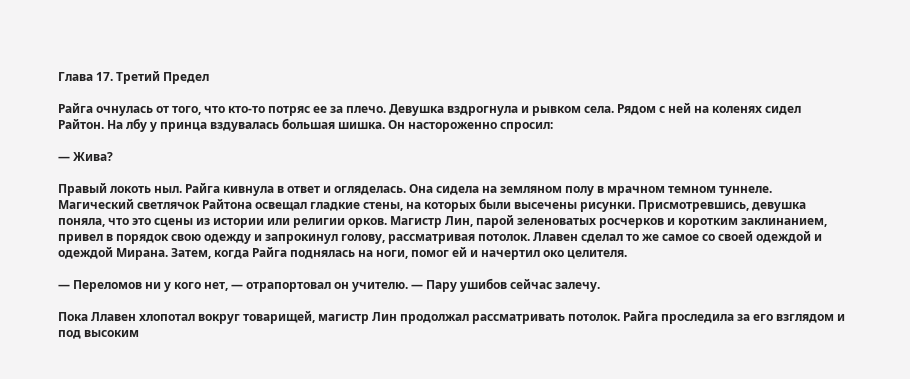Глава 17. Третий Предел

Райга очнулась от того, что кто-то потряс ее за плечо. Девушка вздрогнула и рывком села. Рядом с ней на коленях сидел Райтон. На лбу у принца вздувалась большая шишка. Он настороженно спросил:

— Жива?

Правый локоть ныл. Райга кивнула в ответ и огляделась. Она сидела на земляном полу в мрачном темном туннеле. Магический светлячок Райтона освещал гладкие стены, на которых были высечены рисунки. Присмотревшись, девушка поняла, что это сцены из истории или религии орков. Магистр Лин, парой зеленоватых росчерков и коротким заклинанием, привел в порядок свою одежду и запрокинул голову, рассматривая потолок. Ллавен сделал то же самое со своей одеждой и одеждой Мирана. Затем, когда Райга поднялась на ноги, помог ей и начертил око целителя.

— Переломов ни у кого нет, — отрапортовал он учителю. — Пару ушибов сейчас залечу.

Пока Ллавен хлопотал вокруг товарищей, магистр Лин продолжал рассматривать потолок. Райга проследила за его взглядом и под высоким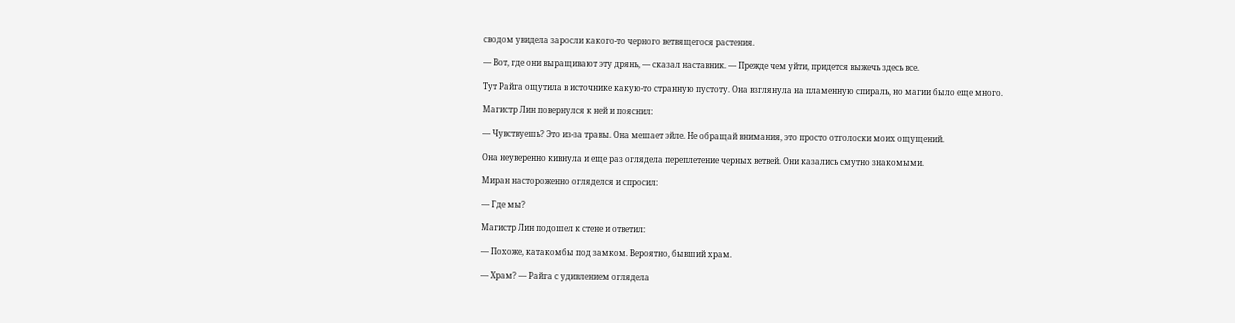сводом увидела заросли какого-то черного ветвящегося растения.

— Вот, где они выращивают эту дрянь, — сказал наставник. — Прежде чем уйти, придется выжечь здесь все.

Тут Райга ощутила в источнике какую-то странную пустоту. Она взглянула на пламенную спираль, но магии было еще много.

Магистр Лин повернулся к ней и пояснил:

— Чувствуешь? Это из-за травы. Она мешает эйле. Не обращай внимания, это просто отголоски моих ощущений.

Она неуверенно кивнула и еще раз оглядела переплетение черных ветвей. Они казались смутно знакомыми.

Миран настороженно огляделся и спросил:

— Где мы?

Магистр Лин подошел к стене и ответил:

— Похоже, катакомбы под замком. Вероятно, бывший храм.

— Храм? — Райга с удивлением оглядела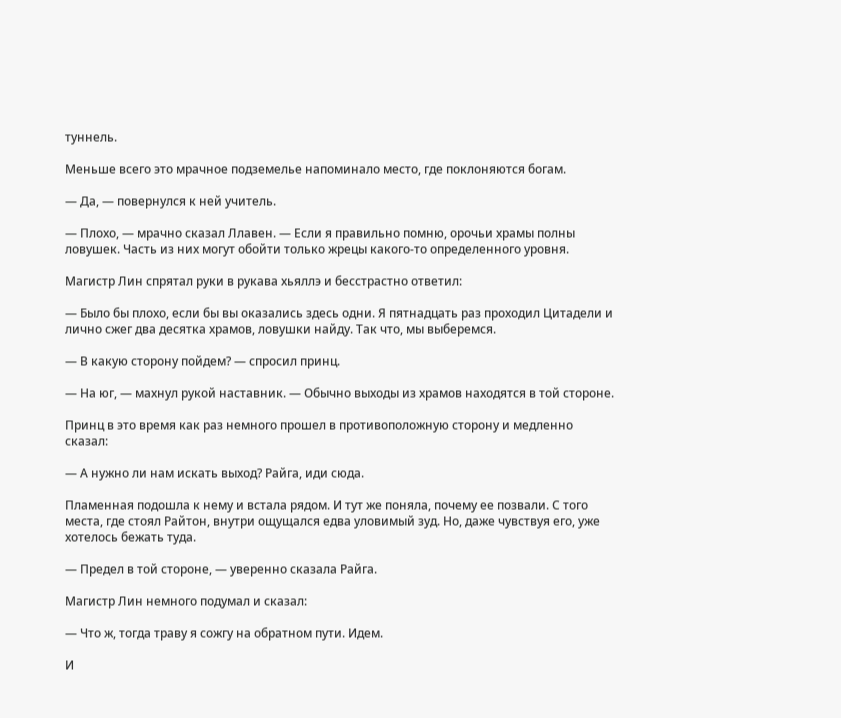туннель.

Меньше всего это мрачное подземелье напоминало место, где поклоняются богам.

— Да, — повернулся к ней учитель.

— Плохо, — мрачно сказал Ллавен. — Если я правильно помню, орочьи храмы полны ловушек. Часть из них могут обойти только жрецы какого-то определенного уровня.

Магистр Лин спрятал руки в рукава хьяллэ и бесстрастно ответил:

— Было бы плохо, если бы вы оказались здесь одни. Я пятнадцать раз проходил Цитадели и лично сжег два десятка храмов, ловушки найду. Так что, мы выберемся.

— В какую сторону пойдем? — спросил принц.

— На юг, — махнул рукой наставник. — Обычно выходы из храмов находятся в той стороне.

Принц в это время как раз немного прошел в противоположную сторону и медленно сказал:

— А нужно ли нам искать выход? Райга, иди сюда.

Пламенная подошла к нему и встала рядом. И тут же поняла, почему ее позвали. С того места, где стоял Райтон, внутри ощущался едва уловимый зуд. Но, даже чувствуя его, уже хотелось бежать туда.

— Предел в той стороне, — уверенно сказала Райга.

Магистр Лин немного подумал и сказал:

— Что ж, тогда траву я сожгу на обратном пути. Идем.

И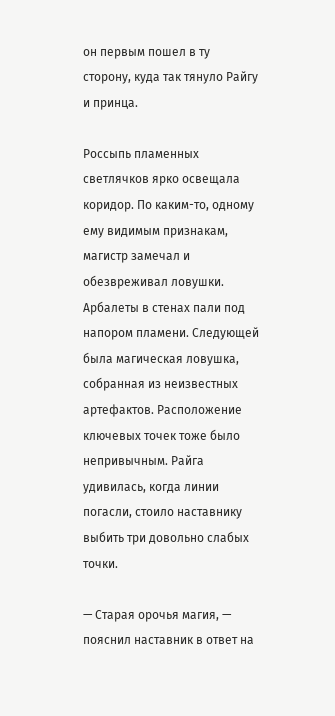он первым пошел в ту сторону, куда так тянуло Райгу и принца.

Россыпь пламенных светлячков ярко освещала коридор. По каким-то, одному ему видимым признакам, магистр замечал и обезвреживал ловушки. Арбалеты в стенах пали под напором пламени. Следующей была магическая ловушка, собранная из неизвестных артефактов. Расположение ключевых точек тоже было непривычным. Райга удивилась, когда линии погасли, стоило наставнику выбить три довольно слабых точки.

— Старая орочья магия, — пояснил наставник в ответ на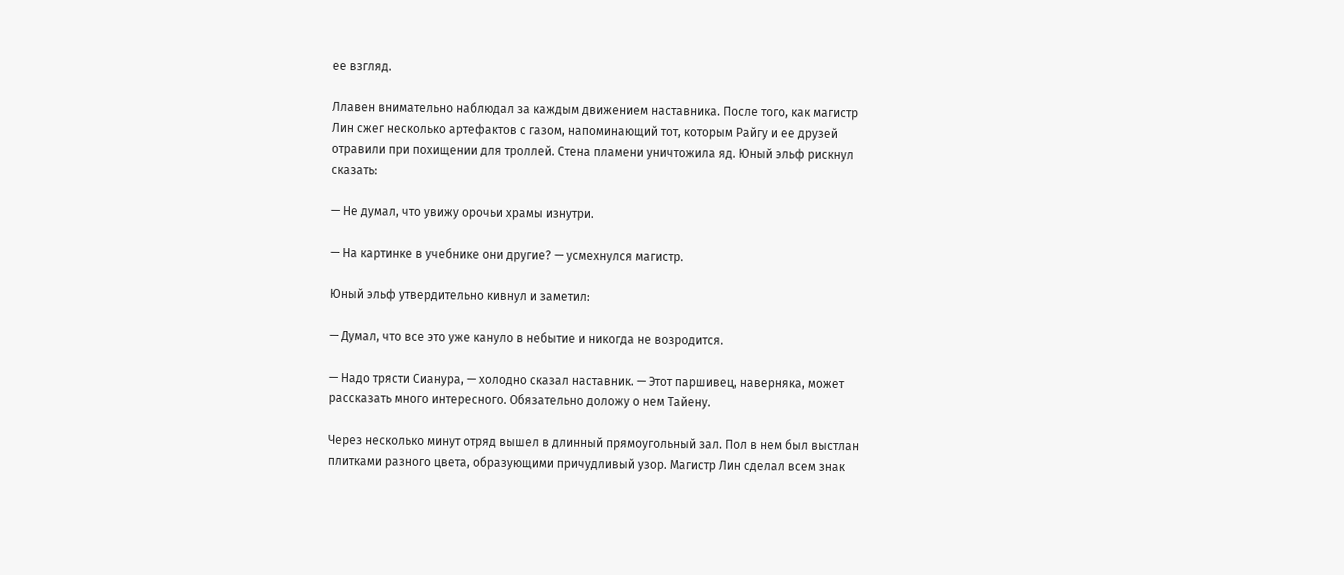ее взгляд.

Ллавен внимательно наблюдал за каждым движением наставника. После того, как магистр Лин сжег несколько артефактов с газом, напоминающий тот, которым Райгу и ее друзей отравили при похищении для троллей. Стена пламени уничтожила яд. Юный эльф рискнул сказать:

— Не думал, что увижу орочьи храмы изнутри.

— На картинке в учебнике они другие? — усмехнулся магистр.

Юный эльф утвердительно кивнул и заметил:

— Думал, что все это уже кануло в небытие и никогда не возродится.

— Надо трясти Сианура, — холодно сказал наставник. — Этот паршивец, наверняка, может рассказать много интересного. Обязательно доложу о нем Тайену.

Через несколько минут отряд вышел в длинный прямоугольный зал. Пол в нем был выстлан плитками разного цвета, образующими причудливый узор. Магистр Лин сделал всем знак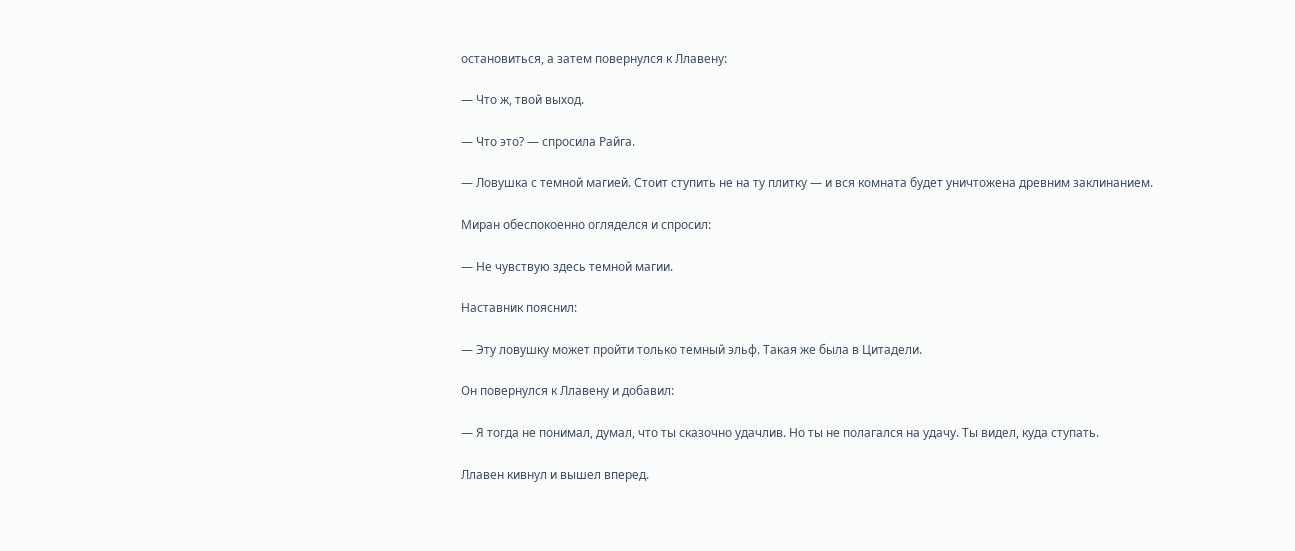остановиться, а затем повернулся к Ллавену:

— Что ж, твой выход.

— Что это? — спросила Райга.

— Ловушка с темной магией. Стоит ступить не на ту плитку — и вся комната будет уничтожена древним заклинанием.

Миран обеспокоенно огляделся и спросил:

— Не чувствую здесь темной магии.

Наставник пояснил:

— Эту ловушку может пройти только темный эльф. Такая же была в Цитадели.

Он повернулся к Ллавену и добавил:

— Я тогда не понимал, думал, что ты сказочно удачлив. Но ты не полагался на удачу. Ты видел, куда ступать.

Ллавен кивнул и вышел вперед.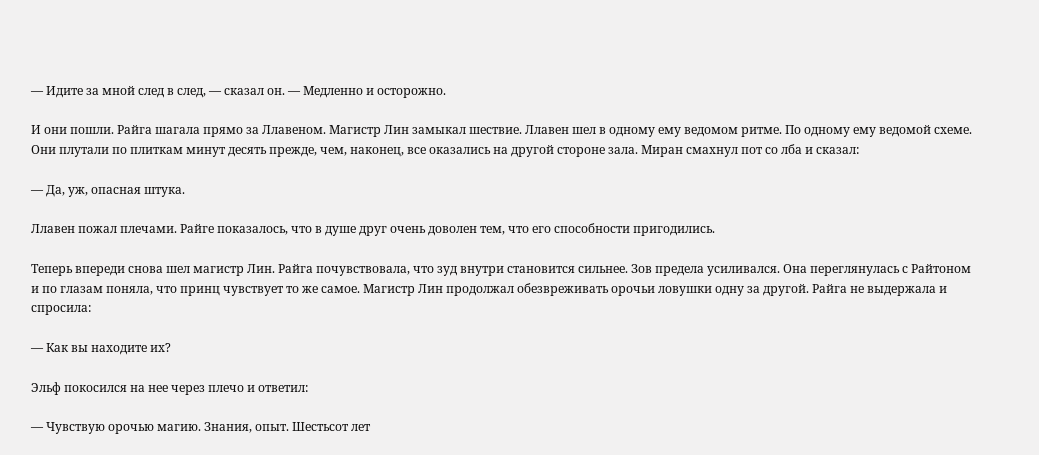— Идите за мной след в след, — сказал он. — Медленно и осторожно.

И они пошли. Райга шагала прямо за Ллавеном. Магистр Лин замыкал шествие. Ллавен шел в одному ему ведомом ритме. По одному ему ведомой схеме. Они плутали по плиткам минут десять прежде, чем, наконец, все оказались на другой стороне зала. Миран смахнул пот со лба и сказал:

— Да, уж, опасная штука.

Ллавен пожал плечами. Райге показалось, что в душе друг очень доволен тем, что его способности пригодились.

Теперь впереди снова шел магистр Лин. Райга почувствовала, что зуд внутри становится сильнее. Зов предела усиливался. Она переглянулась с Райтоном и по глазам поняла, что принц чувствует то же самое. Магистр Лин продолжал обезвреживать орочьи ловушки одну за другой. Райга не выдержала и спросила:

— Как вы находите их?

Эльф покосился на нее через плечо и ответил:

— Чувствую орочью магию. Знания, опыт. Шестьсот лет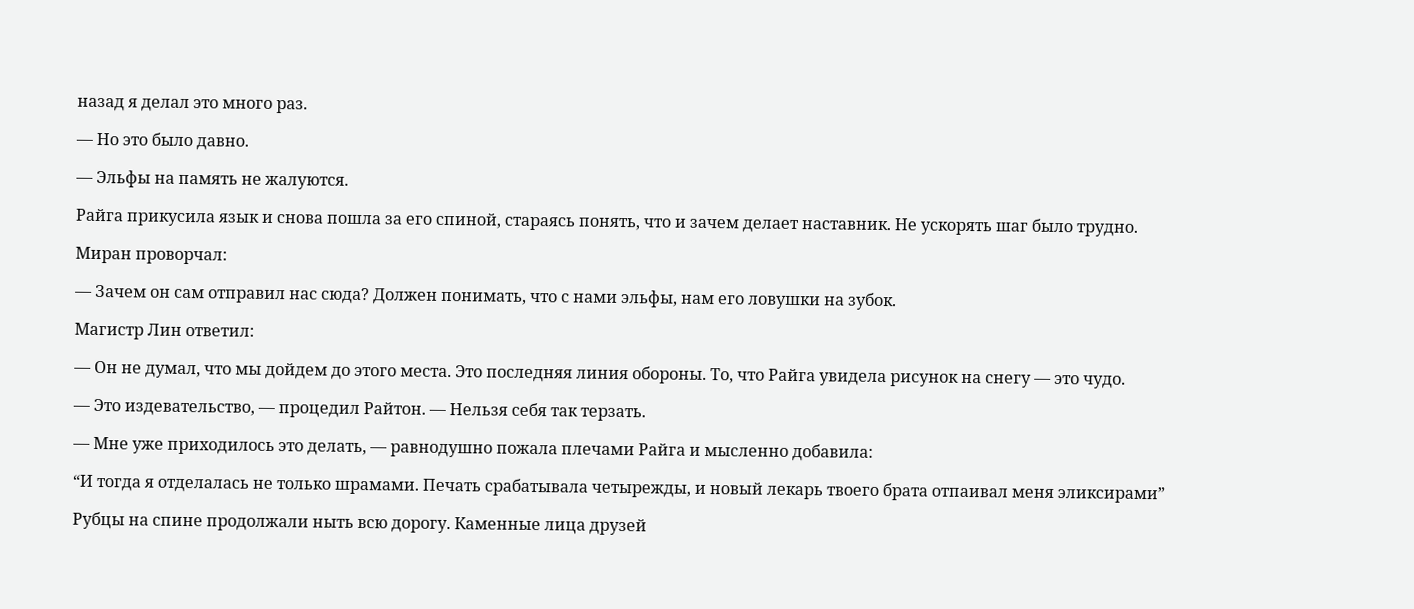назад я делал это много раз.

— Но это было давно.

— Эльфы на память не жалуются.

Райга прикусила язык и снова пошла за его спиной, стараясь понять, что и зачем делает наставник. Не ускорять шаг было трудно.

Миран проворчал:

— Зачем он сам отправил нас сюда? Должен понимать, что с нами эльфы, нам его ловушки на зубок.

Магистр Лин ответил:

— Он не думал, что мы дойдем до этого места. Это последняя линия обороны. То, что Райга увидела рисунок на снегу — это чудо.

— Это издевательство, — процедил Райтон. — Нельзя себя так терзать.

— Мне уже приходилось это делать, — равнодушно пожала плечами Райга и мысленно добавила:

“И тогда я отделалась не только шрамами. Печать срабатывала четырежды, и новый лекарь твоего брата отпаивал меня эликсирами”

Рубцы на спине продолжали ныть всю дорогу. Каменные лица друзей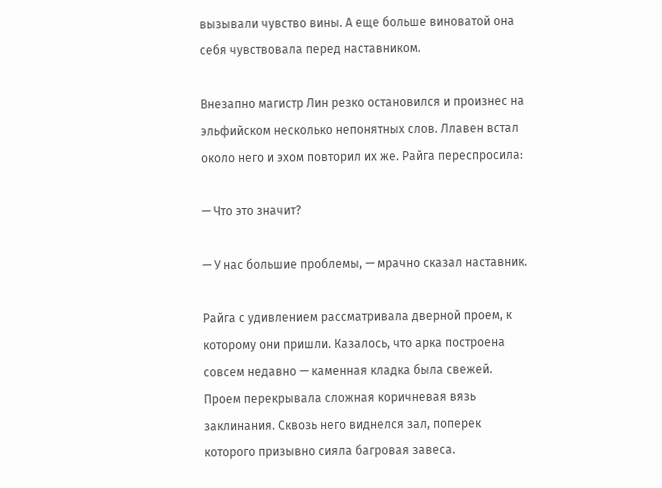вызывали чувство вины. А еще больше виноватой она себя чувствовала перед наставником.

Внезапно магистр Лин резко остановился и произнес на эльфийском несколько непонятных слов. Ллавен встал около него и эхом повторил их же. Райга переспросила:

— Что это значит?

— У нас большие проблемы, — мрачно сказал наставник.

Райга с удивлением рассматривала дверной проем, к которому они пришли. Казалось, что арка построена совсем недавно — каменная кладка была свежей. Проем перекрывала сложная коричневая вязь заклинания. Сквозь него виднелся зал, поперек которого призывно сияла багровая завеса.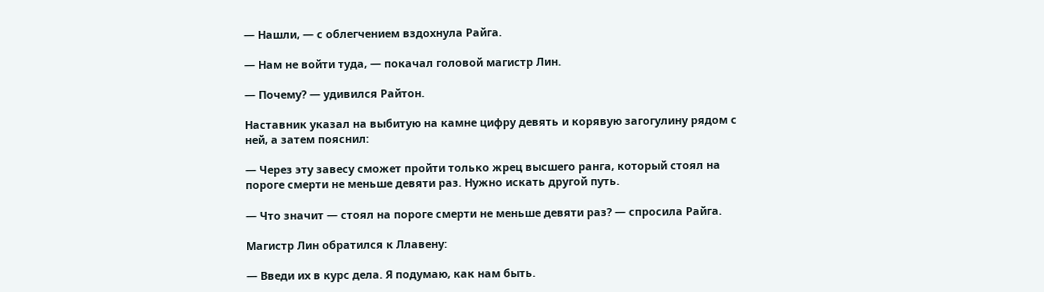— Нашли, — с облегчением вздохнула Райга.

— Нам не войти туда, — покачал головой магистр Лин.

— Почему? — удивился Райтон.

Наставник указал на выбитую на камне цифру девять и корявую загогулину рядом с ней, а затем пояснил:

— Через эту завесу сможет пройти только жрец высшего ранга, который стоял на пороге смерти не меньше девяти раз. Нужно искать другой путь.

— Что значит — стоял на пороге смерти не меньше девяти раз? — спросила Райга.

Магистр Лин обратился к Ллавену:

— Введи их в курс дела. Я подумаю, как нам быть.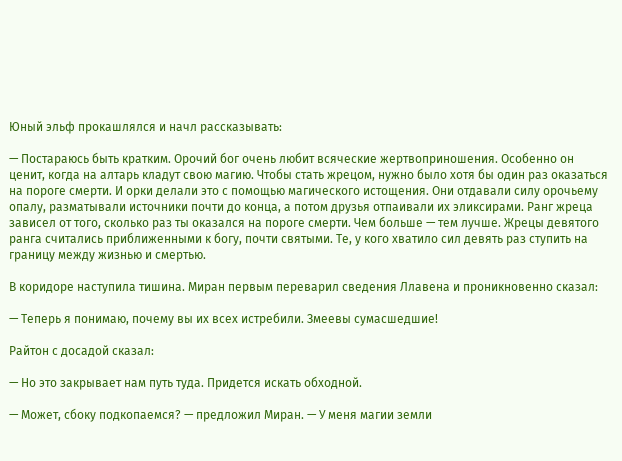Юный эльф прокашлялся и начл рассказывать:

— Постараюсь быть кратким. Орочий бог очень любит всяческие жертвоприношения. Особенно он ценит, когда на алтарь кладут свою магию. Чтобы стать жрецом, нужно было хотя бы один раз оказаться на пороге смерти. И орки делали это с помощью магического истощения. Они отдавали силу орочьему опалу, разматывали источники почти до конца, а потом друзья отпаивали их эликсирами. Ранг жреца зависел от того, сколько раз ты оказался на пороге смерти. Чем больше — тем лучше. Жрецы девятого ранга считались приближенными к богу, почти святыми. Те, у кого хватило сил девять раз ступить на границу между жизнью и смертью.

В коридоре наступила тишина. Миран первым переварил сведения Ллавена и проникновенно сказал:

— Теперь я понимаю, почему вы их всех истребили. Змеевы сумасшедшие!

Райтон с досадой сказал:

— Но это закрывает нам путь туда. Придется искать обходной.

— Может, сбоку подкопаемся? — предложил Миран. — У меня магии земли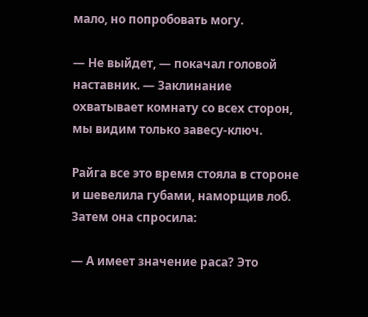мало, но попробовать могу.

— Не выйдет, — покачал головой наставник. — Заклинание охватывает комнату со всех сторон, мы видим только завесу-ключ.

Райга все это время стояла в стороне и шевелила губами, наморщив лоб. Затем она спросила:

— А имеет значение раса? Это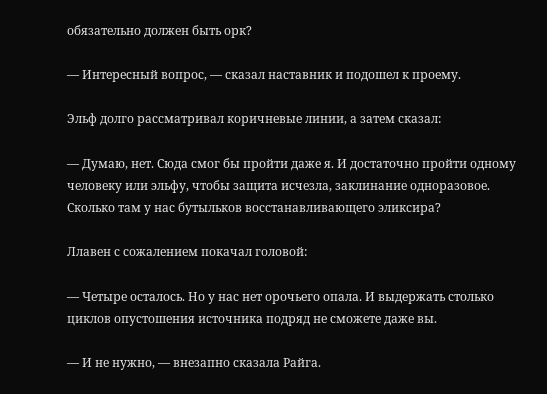обязательно должен быть орк?

— Интересный вопрос, — сказал наставник и подошел к проему.

Эльф долго рассматривал коричневые линии, а затем сказал:

— Думаю, нет. Сюда смог бы пройти даже я. И достаточно пройти одному человеку или эльфу, чтобы защита исчезла, заклинание одноразовое. Сколько там у нас бутыльков восстанавливающего эликсира?

Ллавен с сожалением покачал головой:

— Четыре осталось. Но у нас нет орочьего опала. И выдержать столько циклов опустошения источника подряд не сможете даже вы.

— И не нужно, — внезапно сказала Райга.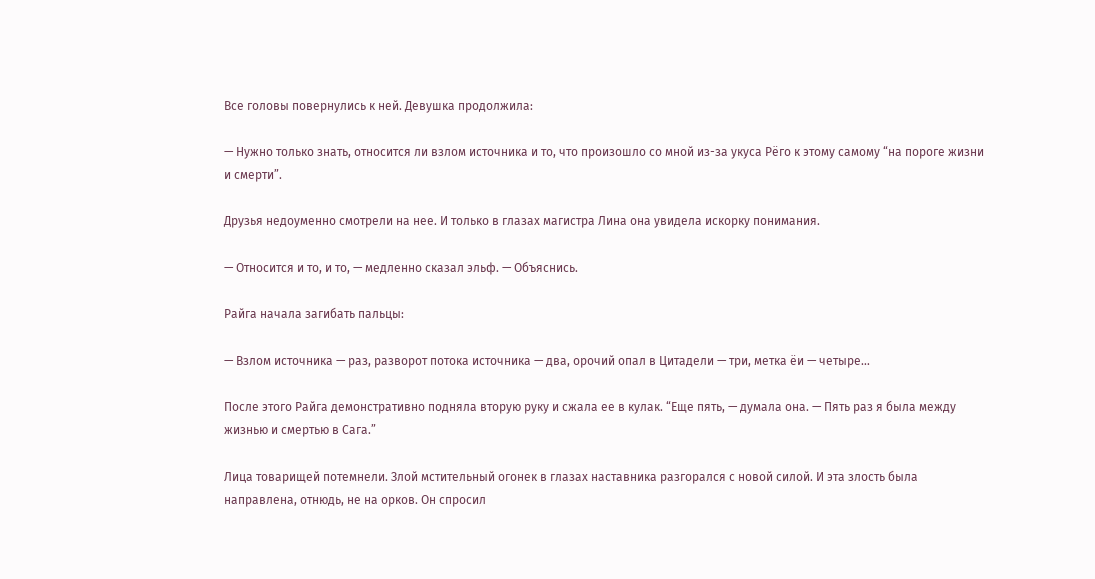Все головы повернулись к ней. Девушка продолжила:

— Нужно только знать, относится ли взлом источника и то, что произошло со мной из-за укуса Рёго к этому самому “на пороге жизни и смерти”.

Друзья недоуменно смотрели на нее. И только в глазах магистра Лина она увидела искорку понимания.

— Относится и то, и то, — медленно сказал эльф. — Объяснись.

Райга начала загибать пальцы:

— Взлом источника — раз, разворот потока источника — два, орочий опал в Цитадели — три, метка ёи — четыре…

После этого Райга демонстративно подняла вторую руку и сжала ее в кулак. “Еще пять, — думала она. — Пять раз я была между жизнью и смертью в Сага.”

Лица товарищей потемнели. Злой мстительный огонек в глазах наставника разгорался с новой силой. И эта злость была направлена, отнюдь, не на орков. Он спросил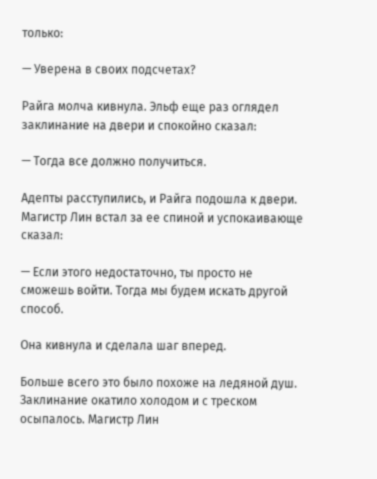только:

— Уверена в своих подсчетах?

Райга молча кивнула. Эльф еще раз оглядел заклинание на двери и спокойно сказал:

— Тогда все должно получиться.

Адепты расступились, и Райга подошла к двери. Магистр Лин встал за ее спиной и успокаивающе сказал:

— Если этого недостаточно, ты просто не сможешь войти. Тогда мы будем искать другой способ.

Она кивнула и сделала шаг вперед.

Больше всего это было похоже на ледяной душ. Заклинание окатило холодом и с треском осыпалось. Магистр Лин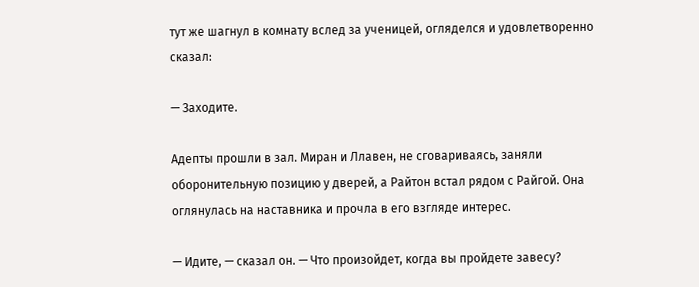тут же шагнул в комнату вслед за ученицей, огляделся и удовлетворенно сказал:

— Заходите.

Адепты прошли в зал. Миран и Ллавен, не сговариваясь, заняли оборонительную позицию у дверей, а Райтон встал рядом с Райгой. Она оглянулась на наставника и прочла в его взгляде интерес.

— Идите, — сказал он. — Что произойдет, когда вы пройдете завесу?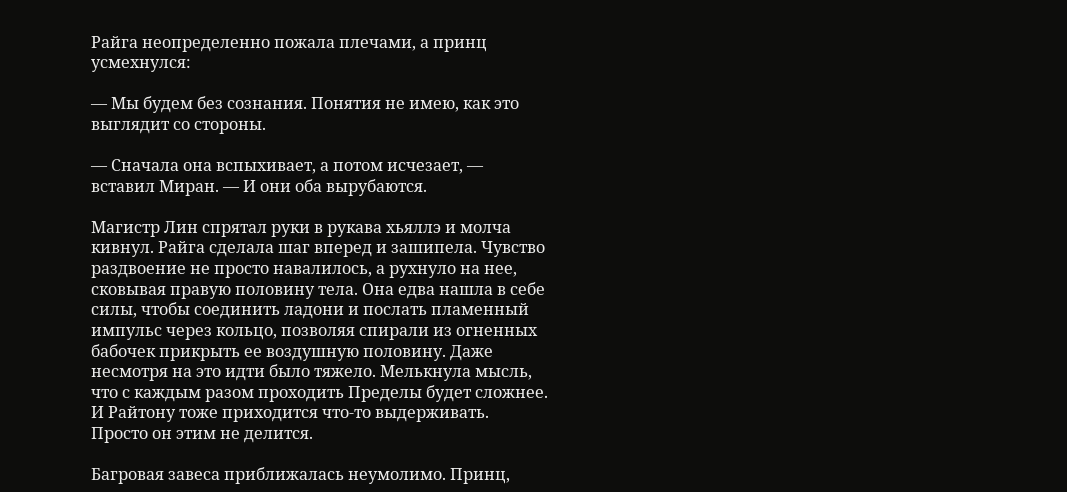Райга неопределенно пожала плечами, а принц усмехнулся:

— Мы будем без сознания. Понятия не имею, как это выглядит со стороны.

— Сначала она вспыхивает, а потом исчезает, — вставил Миран. — И они оба вырубаются.

Магистр Лин спрятал руки в рукава хьяллэ и молча кивнул. Райга сделала шаг вперед и зашипела. Чувство раздвоение не просто навалилось, а рухнуло на нее, сковывая правую половину тела. Она едва нашла в себе силы, чтобы соединить ладони и послать пламенный импульс через кольцо, позволяя спирали из огненных бабочек прикрыть ее воздушную половину. Даже несмотря на это идти было тяжело. Мелькнула мысль, что с каждым разом проходить Пределы будет сложнее. И Райтону тоже приходится что-то выдерживать. Просто он этим не делится.

Багровая завеса приближалась неумолимо. Принц,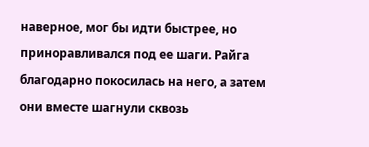наверное, мог бы идти быстрее, но приноравливался под ее шаги. Райга благодарно покосилась на него, а затем они вместе шагнули сквозь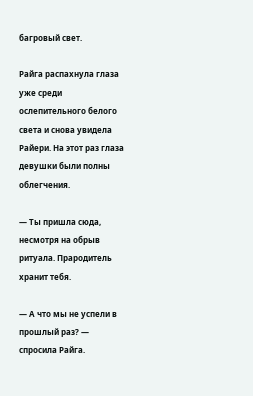багровый свет.

Райга распахнула глаза уже среди ослепительного белого света и снова увидела Райери. На этот раз глаза девушки были полны облегчения.

— Ты пришла сюда, несмотря на обрыв ритуала. Прародитель хранит тебя.

— А что мы не успели в прошлый раз? — спросила Райга.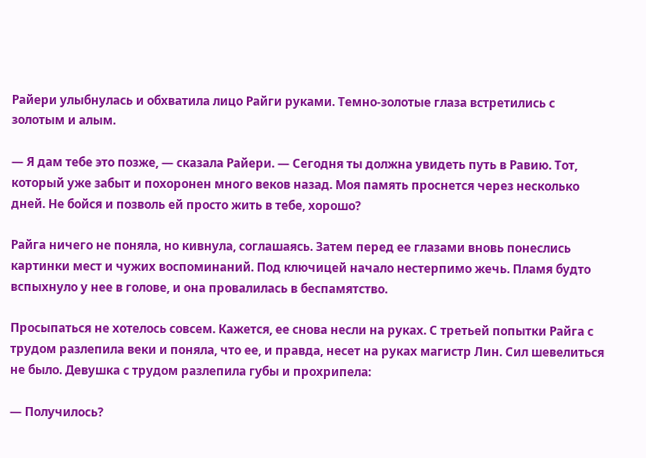Райери улыбнулась и обхватила лицо Райги руками. Темно-золотые глаза встретились с золотым и алым.

— Я дам тебе это позже, — сказала Райери. — Сегодня ты должна увидеть путь в Равию. Тот, который уже забыт и похоронен много веков назад. Моя память проснется через несколько дней. Не бойся и позволь ей просто жить в тебе, хорошо?

Райга ничего не поняла, но кивнула, соглашаясь. Затем перед ее глазами вновь понеслись картинки мест и чужих воспоминаний. Под ключицей начало нестерпимо жечь. Пламя будто вспыхнуло у нее в голове, и она провалилась в беспамятство.

Просыпаться не хотелось совсем. Кажется, ее снова несли на руках. С третьей попытки Райга с трудом разлепила веки и поняла, что ее, и правда, несет на руках магистр Лин. Сил шевелиться не было. Девушка с трудом разлепила губы и прохрипела:

— Получилось?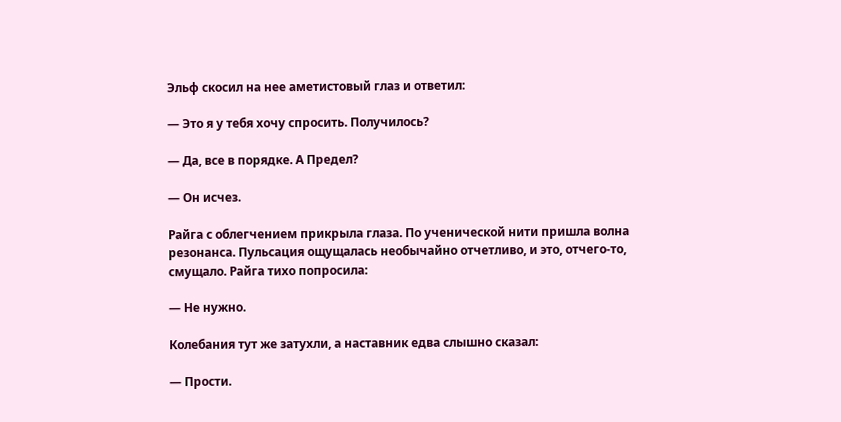Эльф скосил на нее аметистовый глаз и ответил:

— Это я у тебя хочу спросить. Получилось?

— Да, все в порядке. А Предел?

— Он исчез.

Райга с облегчением прикрыла глаза. По ученической нити пришла волна резонанса. Пульсация ощущалась необычайно отчетливо, и это, отчего-то, смущало. Райга тихо попросила:

— Не нужно.

Колебания тут же затухли, а наставник едва слышно сказал:

— Прости.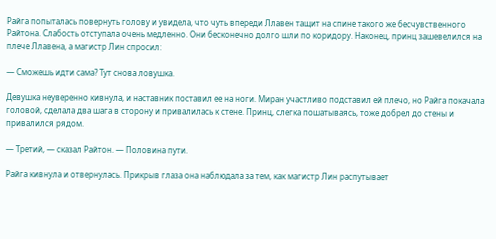Райга попыталась повернуть голову и увидела, что чуть впереди Ллавен тащит на спине такого же бесчувственного Райтона. Слабость отступала очень медленно. Они бесконечно долго шли по коридору. Наконец, принц зашевелился на плече Ллавена, а магистр Лин спросил:

— Сможешь идти сама? Тут снова ловушка.

Девушка неуверенно кивнула, и наставник поставил ее на ноги. Миран участливо подставил ей плечо, но Райга покачала головой, сделала два шага в сторону и привалилась к стене. Принц, слегка пошатываясь, тоже добрел до стены и привалился рядом.

— Третий, — сказал Райтон. — Половина пути.

Райга кивнула и отвернулась. Прикрыв глаза она наблюдала за тем, как магистр Лин распутывает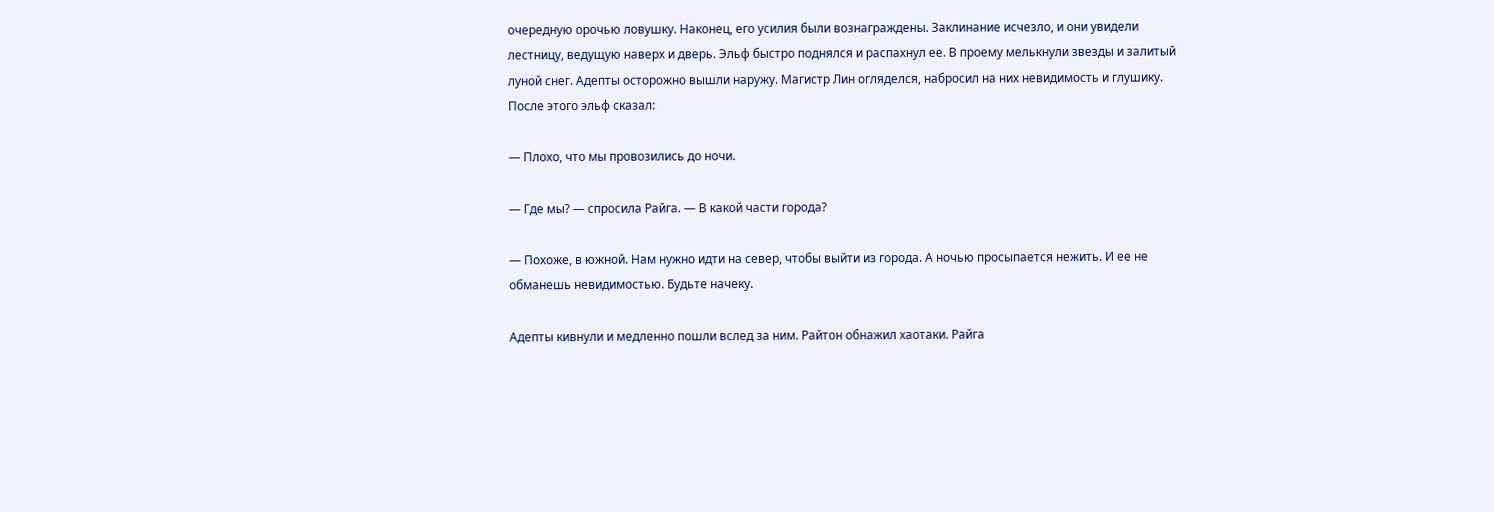очередную орочью ловушку. Наконец, его усилия были вознаграждены. Заклинание исчезло, и они увидели лестницу, ведущую наверх и дверь. Эльф быстро поднялся и распахнул ее. В проему мелькнули звезды и залитый луной снег. Адепты осторожно вышли наружу. Магистр Лин огляделся, набросил на них невидимость и глушику. После этого эльф сказал:

— Плохо, что мы провозились до ночи.

— Где мы? — спросила Райга. — В какой части города?

— Похоже, в южной. Нам нужно идти на север, чтобы выйти из города. А ночью просыпается нежить. И ее не обманешь невидимостью. Будьте начеку.

Адепты кивнули и медленно пошли вслед за ним. Райтон обнажил хаотаки. Райга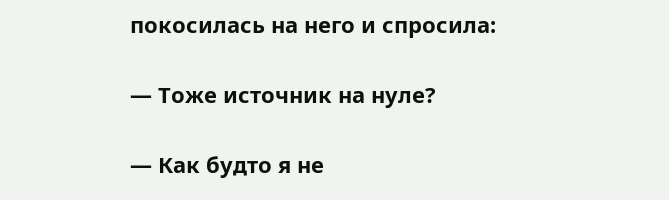покосилась на него и спросила:

— Тоже источник на нуле?

— Как будто я не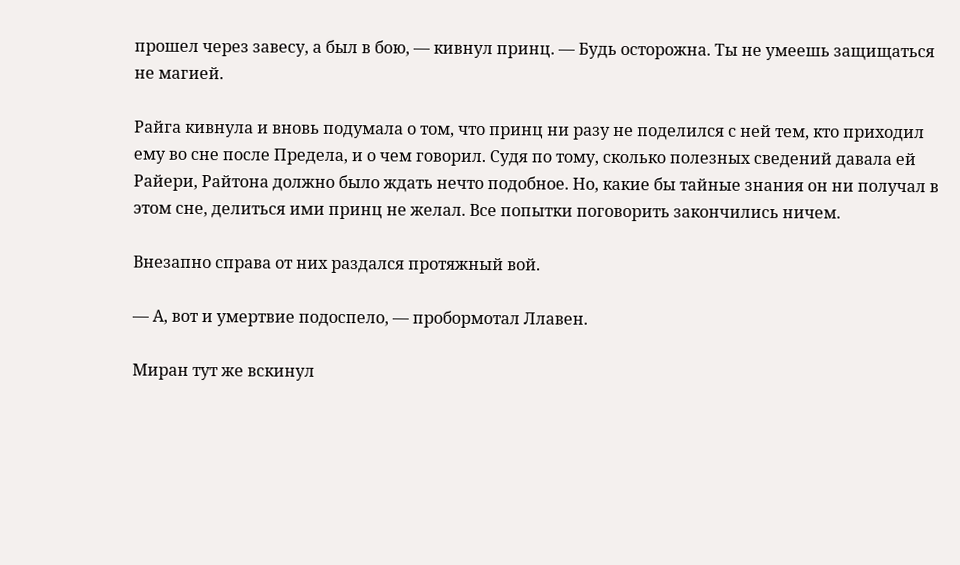прошел через завесу, а был в бою, — кивнул принц. — Будь осторожна. Ты не умеешь защищаться не магией.

Райга кивнула и вновь подумала о том, что принц ни разу не поделился с ней тем, кто приходил ему во сне после Предела, и о чем говорил. Судя по тому, сколько полезных сведений давала ей Райери, Райтона должно было ждать нечто подобное. Но, какие бы тайные знания он ни получал в этом сне, делиться ими принц не желал. Все попытки поговорить закончились ничем.

Внезапно справа от них раздался протяжный вой.

— А, вот и умертвие подоспело, — пробормотал Ллавен.

Миран тут же вскинул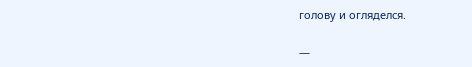голову и огляделся.

—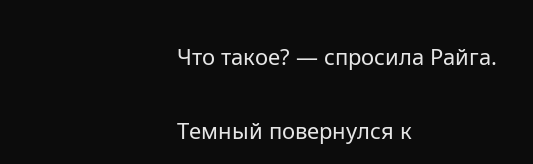Что такое? — спросила Райга.

Темный повернулся к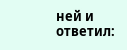ней и ответил: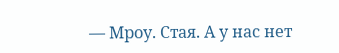— Мроу. Стая. А у нас нет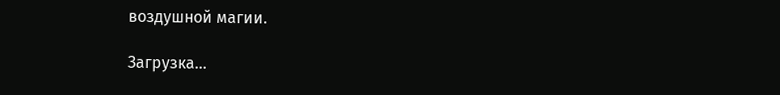воздушной магии.

Загрузка...